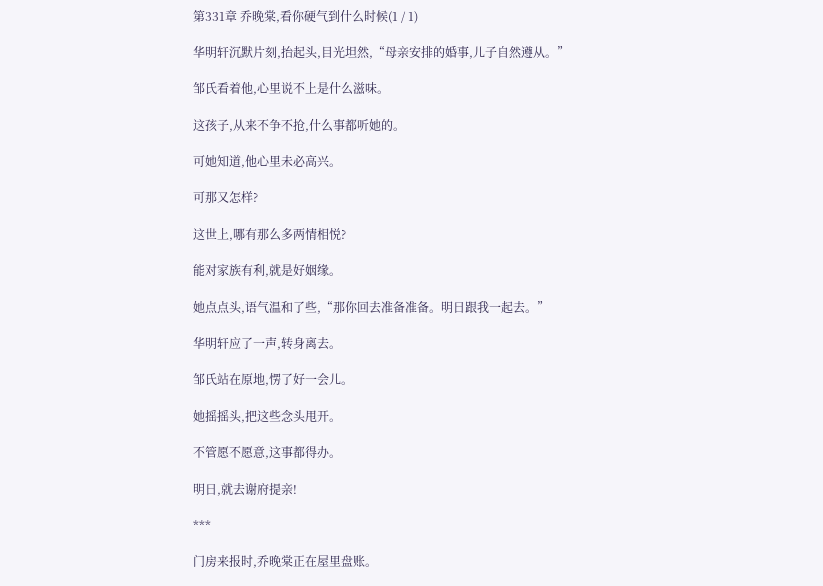第331章 乔晚棠,看你硬气到什么时候(1 / 1)

华明轩沉默片刻,抬起头,目光坦然,“母亲安排的婚事,儿子自然遵从。”

邹氏看着他,心里说不上是什么滋味。

这孩子,从来不争不抢,什么事都听她的。

可她知道,他心里未必高兴。

可那又怎样?

这世上,哪有那么多两情相悦?

能对家族有利,就是好姻缘。

她点点头,语气温和了些,“那你回去准备准备。明日跟我一起去。”

华明轩应了一声,转身离去。

邹氏站在原地,愣了好一会儿。

她摇摇头,把这些念头甩开。

不管愿不愿意,这事都得办。

明日,就去谢府提亲!

***

门房来报时,乔晚棠正在屋里盘账。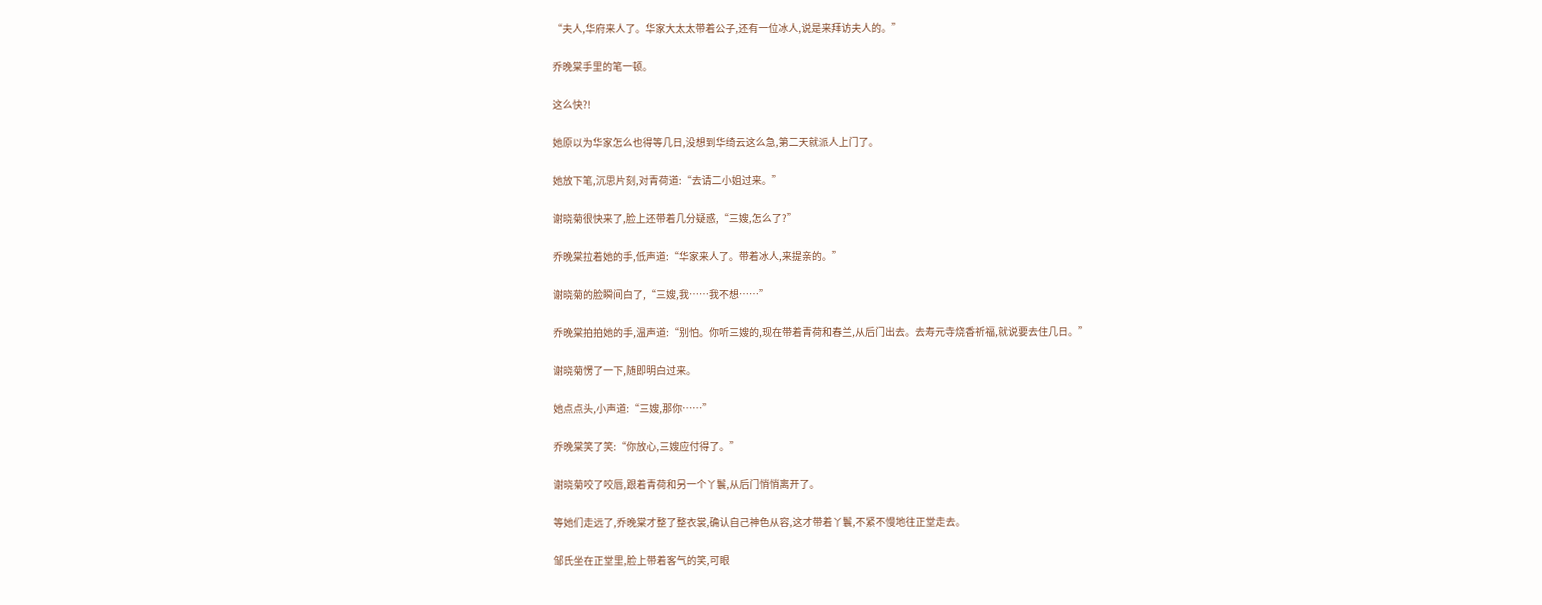“夫人,华府来人了。华家大太太带着公子,还有一位冰人,说是来拜访夫人的。”

乔晚棠手里的笔一顿。

这么快?!

她原以为华家怎么也得等几日,没想到华绮云这么急,第二天就派人上门了。

她放下笔,沉思片刻,对青荷道:“去请二小姐过来。”

谢晓菊很快来了,脸上还带着几分疑惑,“三嫂,怎么了?”

乔晚棠拉着她的手,低声道:“华家来人了。带着冰人,来提亲的。”

谢晓菊的脸瞬间白了,“三嫂,我……我不想……”

乔晚棠拍拍她的手,温声道:“别怕。你听三嫂的,现在带着青荷和春兰,从后门出去。去寿元寺烧香祈福,就说要去住几日。”

谢晓菊愣了一下,随即明白过来。

她点点头,小声道:“三嫂,那你……”

乔晚棠笑了笑:“你放心,三嫂应付得了。”

谢晓菊咬了咬唇,跟着青荷和另一个丫鬟,从后门悄悄离开了。

等她们走远了,乔晚棠才整了整衣裳,确认自己神色从容,这才带着丫鬟,不紧不慢地往正堂走去。

邹氏坐在正堂里,脸上带着客气的笑,可眼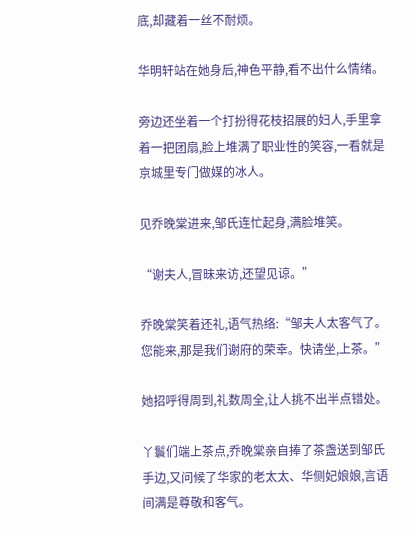底,却藏着一丝不耐烦。

华明轩站在她身后,神色平静,看不出什么情绪。

旁边还坐着一个打扮得花枝招展的妇人,手里拿着一把团扇,脸上堆满了职业性的笑容,一看就是京城里专门做媒的冰人。

见乔晚棠进来,邹氏连忙起身,满脸堆笑。

“谢夫人,冒昧来访,还望见谅。”

乔晚棠笑着还礼,语气热络:“邹夫人太客气了。您能来,那是我们谢府的荣幸。快请坐,上茶。”

她招呼得周到,礼数周全,让人挑不出半点错处。

丫鬟们端上茶点,乔晚棠亲自捧了茶盏送到邹氏手边,又问候了华家的老太太、华侧妃娘娘,言语间满是尊敬和客气。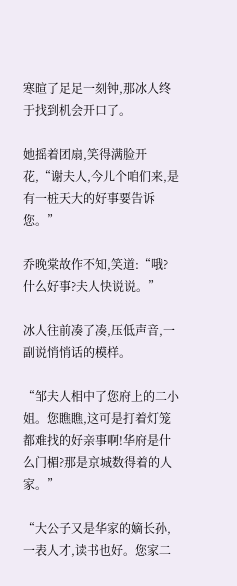寒暄了足足一刻钟,那冰人终于找到机会开口了。

她摇着团扇,笑得满脸开花,“谢夫人,今儿个咱们来,是有一桩天大的好事要告诉您。”

乔晚棠故作不知,笑道:“哦?什么好事?夫人快说说。”

冰人往前凑了凑,压低声音,一副说悄悄话的模样。

“邹夫人相中了您府上的二小姐。您瞧瞧,这可是打着灯笼都难找的好亲事啊!华府是什么门楣?那是京城数得着的人家。”

“大公子又是华家的嫡长孙,一表人才,读书也好。您家二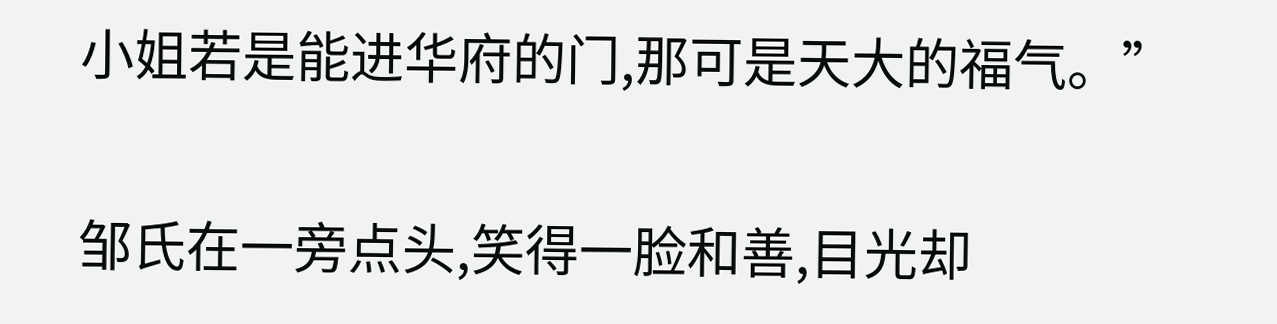小姐若是能进华府的门,那可是天大的福气。”

邹氏在一旁点头,笑得一脸和善,目光却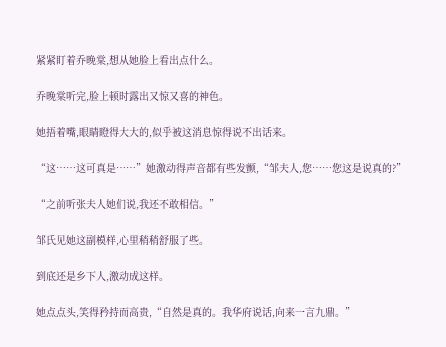紧紧盯着乔晚棠,想从她脸上看出点什么。

乔晚棠听完,脸上顿时露出又惊又喜的神色。

她捂着嘴,眼睛瞪得大大的,似乎被这消息惊得说不出话来。

“这……这可真是……”她激动得声音都有些发颤,“邹夫人,您……您这是说真的?”

“之前听张夫人她们说,我还不敢相信。”

邹氏见她这副模样,心里稍稍舒服了些。

到底还是乡下人,激动成这样。

她点点头,笑得矜持而高贵,“自然是真的。我华府说话,向来一言九鼎。”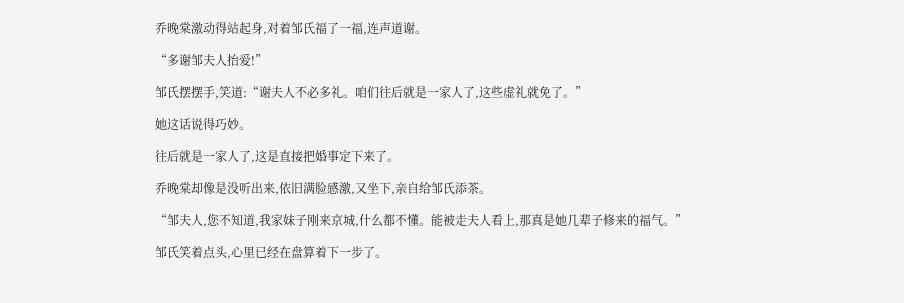乔晚棠激动得站起身,对着邹氏福了一福,连声道谢。

“多谢邹夫人抬爱!”

邹氏摆摆手,笑道:“谢夫人不必多礼。咱们往后就是一家人了,这些虚礼就免了。”

她这话说得巧妙。

往后就是一家人了,这是直接把婚事定下来了。

乔晚棠却像是没听出来,依旧满脸感激,又坐下,亲自给邹氏添茶。

“邹夫人,您不知道,我家妹子刚来京城,什么都不懂。能被走夫人看上,那真是她几辈子修来的福气。”

邹氏笑着点头,心里已经在盘算着下一步了。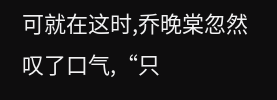可就在这时,乔晚棠忽然叹了口气,“只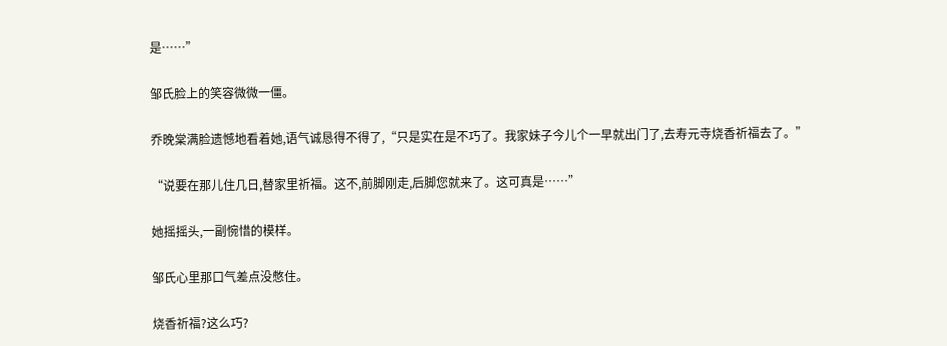是……”

邹氏脸上的笑容微微一僵。

乔晚棠满脸遗憾地看着她,语气诚恳得不得了,“只是实在是不巧了。我家妹子今儿个一早就出门了,去寿元寺烧香祈福去了。”

“说要在那儿住几日,替家里祈福。这不,前脚刚走,后脚您就来了。这可真是……”

她摇摇头,一副惋惜的模样。

邹氏心里那口气差点没憋住。

烧香祈福?这么巧?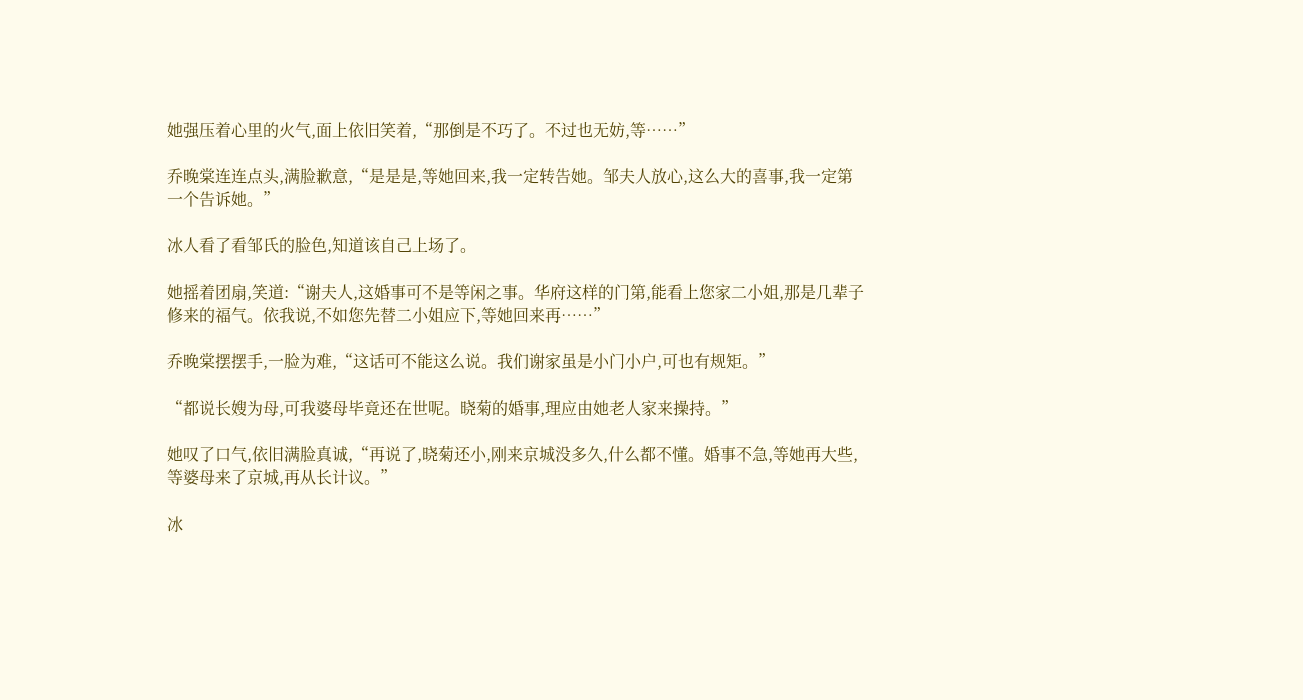她强压着心里的火气,面上依旧笑着,“那倒是不巧了。不过也无妨,等……”

乔晚棠连连点头,满脸歉意,“是是是,等她回来,我一定转告她。邹夫人放心,这么大的喜事,我一定第一个告诉她。”

冰人看了看邹氏的脸色,知道该自己上场了。

她摇着团扇,笑道:“谢夫人,这婚事可不是等闲之事。华府这样的门第,能看上您家二小姐,那是几辈子修来的福气。依我说,不如您先替二小姐应下,等她回来再……”

乔晚棠摆摆手,一脸为难,“这话可不能这么说。我们谢家虽是小门小户,可也有规矩。”

“都说长嫂为母,可我婆母毕竟还在世呢。晓菊的婚事,理应由她老人家来操持。”

她叹了口气,依旧满脸真诚,“再说了,晓菊还小,刚来京城没多久,什么都不懂。婚事不急,等她再大些,等婆母来了京城,再从长计议。”

冰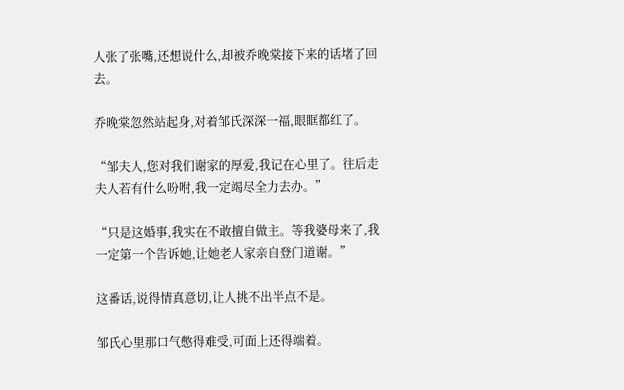人张了张嘴,还想说什么,却被乔晚棠接下来的话堵了回去。

乔晚棠忽然站起身,对着邹氏深深一福,眼眶都红了。

“邹夫人,您对我们谢家的厚爱,我记在心里了。往后走夫人若有什么吩咐,我一定竭尽全力去办。”

“只是这婚事,我实在不敢擅自做主。等我婆母来了,我一定第一个告诉她,让她老人家亲自登门道谢。”

这番话,说得情真意切,让人挑不出半点不是。

邹氏心里那口气憋得难受,可面上还得端着。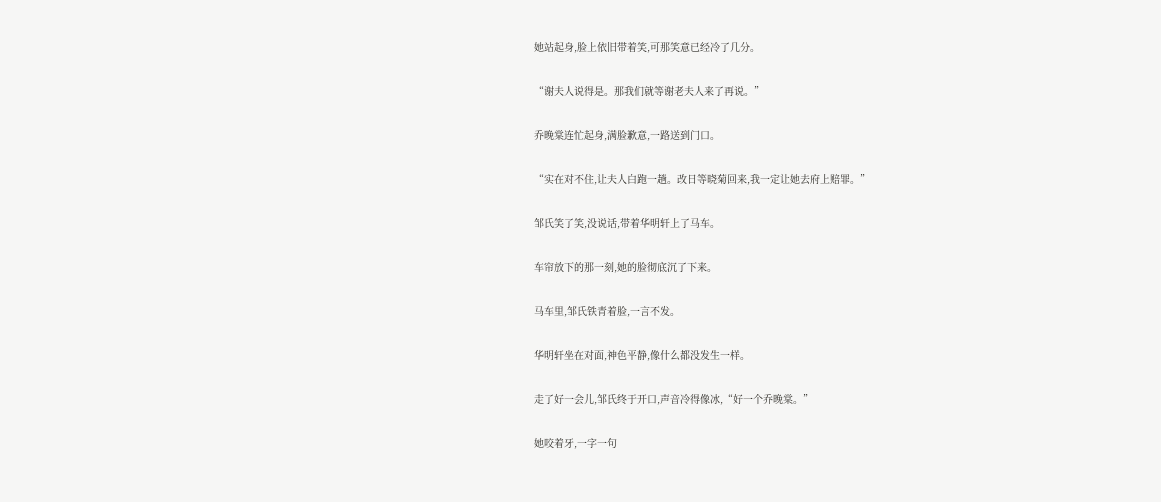她站起身,脸上依旧带着笑,可那笑意已经冷了几分。

“谢夫人说得是。那我们就等谢老夫人来了再说。”

乔晚棠连忙起身,满脸歉意,一路送到门口。

“实在对不住,让夫人白跑一趟。改日等晓菊回来,我一定让她去府上赔罪。”

邹氏笑了笑,没说话,带着华明轩上了马车。

车帘放下的那一刻,她的脸彻底沉了下来。

马车里,邹氏铁青着脸,一言不发。

华明轩坐在对面,神色平静,像什么都没发生一样。

走了好一会儿,邹氏终于开口,声音冷得像冰,“好一个乔晚棠。”

她咬着牙,一字一句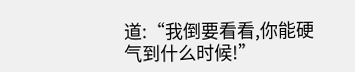道:“我倒要看看,你能硬气到什么时候!”